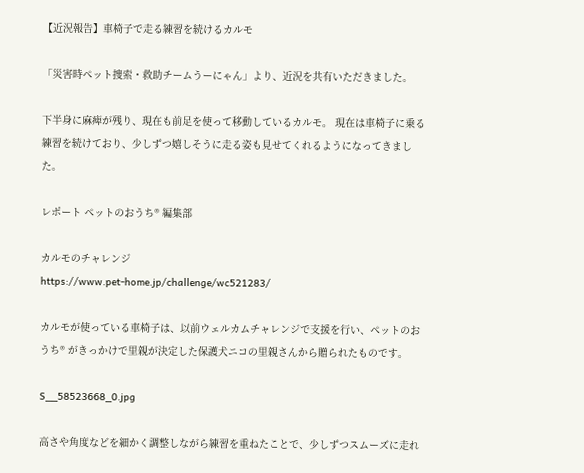【近況報告】車椅子で走る練習を続けるカルモ

「災害時ペット捜索・救助チームうーにゃん」より、近況を共有いただきました。

下半身に麻痺が残り、現在も前足を使って移動しているカルモ。 現在は車椅子に乗る練習を続けており、少しずつ嬉しそうに走る姿も見せてくれるようになってきました。

レポート ペットのおうち® 編集部

カルモのチャレンジ
https://www.pet-home.jp/challenge/wc521283/

カルモが使っている車椅子は、以前ウェルカムチャレンジで支援を行い、ペットのおうち® がきっかけで里親が決定した保護犬ニコの里親さんから贈られたものです。

S__58523668_0.jpg

高さや角度などを細かく調整しながら練習を重ねたことで、少しずつスムーズに走れ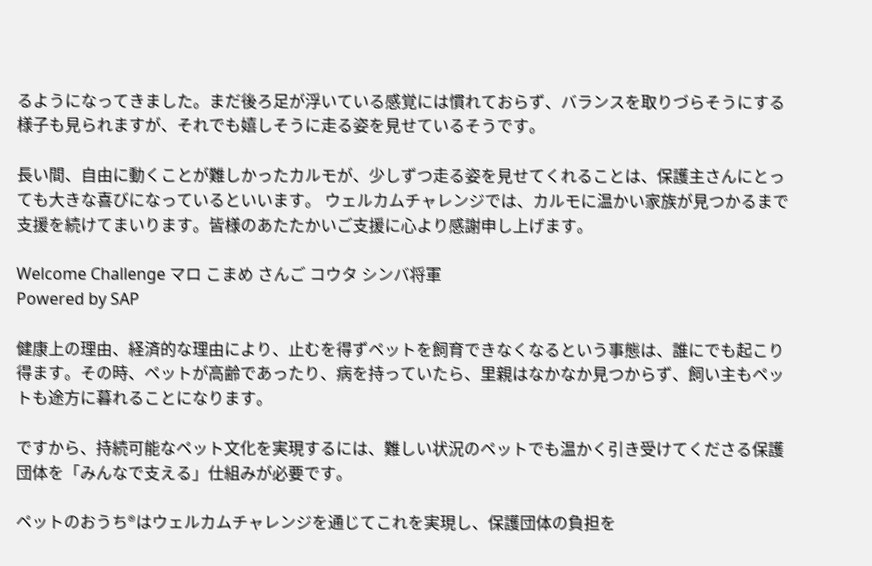るようになってきました。まだ後ろ足が浮いている感覚には慣れておらず、バランスを取りづらそうにする様子も見られますが、それでも嬉しそうに走る姿を見せているそうです。

長い間、自由に動くことが難しかったカルモが、少しずつ走る姿を見せてくれることは、保護主さんにとっても大きな喜びになっているといいます。 ウェルカムチャレンジでは、カルモに温かい家族が見つかるまで支援を続けてまいります。皆様のあたたかいご支援に心より感謝申し上げます。

Welcome Challenge マロ こまめ さんご コウタ シンバ将軍
Powered by SAP

健康上の理由、経済的な理由により、止むを得ずペットを飼育できなくなるという事態は、誰にでも起こり得ます。その時、ペットが高齢であったり、病を持っていたら、里親はなかなか見つからず、飼い主もペットも途方に暮れることになります。

ですから、持続可能なペット文化を実現するには、難しい状況のペットでも温かく引き受けてくださる保護団体を「みんなで支える」仕組みが必要です。

ペットのおうち®はウェルカムチャレンジを通じてこれを実現し、保護団体の負担を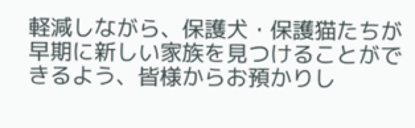軽減しながら、保護犬・保護猫たちが早期に新しい家族を見つけることができるよう、皆様からお預かりし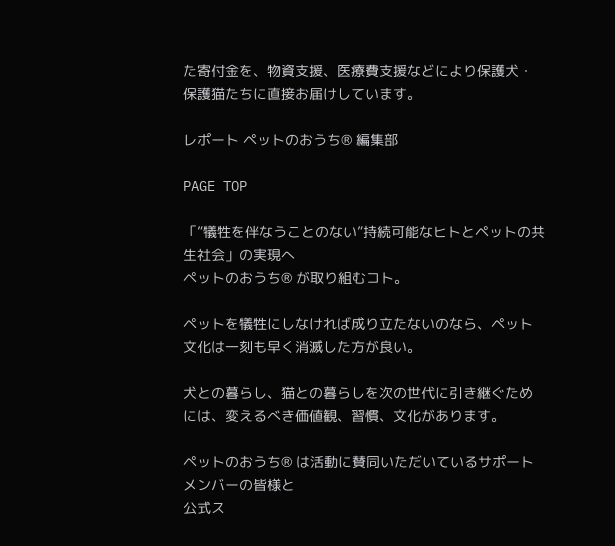た寄付金を、物資支援、医療費支援などにより保護犬・保護猫たちに直接お届けしています。

レポート ペットのおうち® 編集部

PAGE TOP

「”犠牲を伴なうことのない”持続可能なヒトとペットの共生社会」の実現へ
ペットのおうち® が取り組むコト。

ペットを犠牲にしなければ成り立たないのなら、ペット文化は一刻も早く消滅した方が良い。

犬との暮らし、猫との暮らしを次の世代に引き継ぐためには、変えるべき価値観、習慣、文化があります。

ペットのおうち® は活動に賛同いただいているサポートメンバーの皆様と
公式ス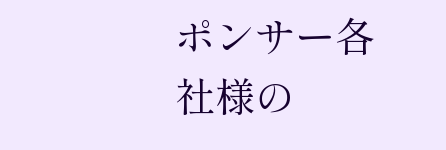ポンサー各社様の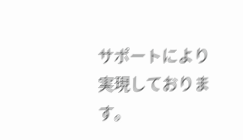サポートにより実現しております。